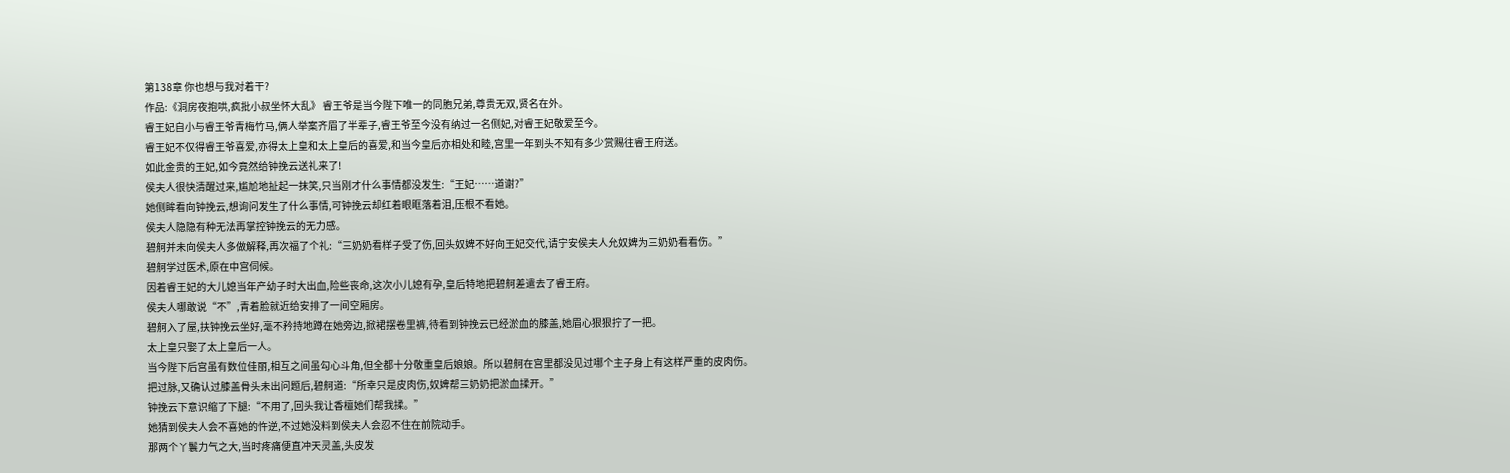第138章 你也想与我对着干?
作品:《洞房夜抱哄,疯批小叔坐怀大乱》 睿王爷是当今陛下唯一的同胞兄弟,尊贵无双,贤名在外。
睿王妃自小与睿王爷青梅竹马,俩人举案齐眉了半辈子,睿王爷至今没有纳过一名侧妃,对睿王妃敬爱至今。
睿王妃不仅得睿王爷喜爱,亦得太上皇和太上皇后的喜爱,和当今皇后亦相处和睦,宫里一年到头不知有多少赏赐往睿王府送。
如此金贵的王妃,如今竟然给钟挽云送礼来了!
侯夫人很快清醒过来,尴尬地扯起一抹笑,只当刚才什么事情都没发生:“王妃……道谢?”
她侧眸看向钟挽云,想询问发生了什么事情,可钟挽云却红着眼眶落着泪,压根不看她。
侯夫人隐隐有种无法再掌控钟挽云的无力感。
碧舸并未向侯夫人多做解释,再次福了个礼:“三奶奶看样子受了伤,回头奴婢不好向王妃交代,请宁安侯夫人允奴婢为三奶奶看看伤。”
碧舸学过医术,原在中宫伺候。
因着睿王妃的大儿媳当年产幼子时大出血,险些丧命,这次小儿媳有孕,皇后特地把碧舸差遣去了睿王府。
侯夫人哪敢说“不”,青着脸就近给安排了一间空厢房。
碧舸入了屋,扶钟挽云坐好,毫不矜持地蹲在她旁边,掀裙摆卷里裤,待看到钟挽云已经淤血的膝盖,她眉心狠狠拧了一把。
太上皇只娶了太上皇后一人。
当今陛下后宫虽有数位佳丽,相互之间虽勾心斗角,但全都十分敬重皇后娘娘。所以碧舸在宫里都没见过哪个主子身上有这样严重的皮肉伤。
把过脉,又确认过膝盖骨头未出问题后,碧舸道:“所幸只是皮肉伤,奴婢帮三奶奶把淤血揉开。”
钟挽云下意识缩了下腿:“不用了,回头我让香檀她们帮我揉。”
她猜到侯夫人会不喜她的忤逆,不过她没料到侯夫人会忍不住在前院动手。
那两个丫鬟力气之大,当时疼痛便直冲天灵盖,头皮发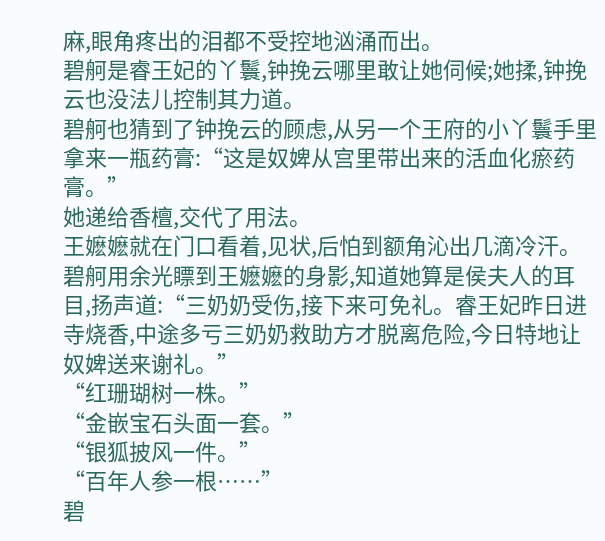麻,眼角疼出的泪都不受控地汹涌而出。
碧舸是睿王妃的丫鬟,钟挽云哪里敢让她伺候;她揉,钟挽云也没法儿控制其力道。
碧舸也猜到了钟挽云的顾虑,从另一个王府的小丫鬟手里拿来一瓶药膏:“这是奴婢从宫里带出来的活血化瘀药膏。”
她递给香檀,交代了用法。
王嬷嬷就在门口看着,见状,后怕到额角沁出几滴冷汗。
碧舸用余光瞟到王嬷嬷的身影,知道她算是侯夫人的耳目,扬声道:“三奶奶受伤,接下来可免礼。睿王妃昨日进寺烧香,中途多亏三奶奶救助方才脱离危险,今日特地让奴婢送来谢礼。”
“红珊瑚树一株。”
“金嵌宝石头面一套。”
“银狐披风一件。”
“百年人参一根……”
碧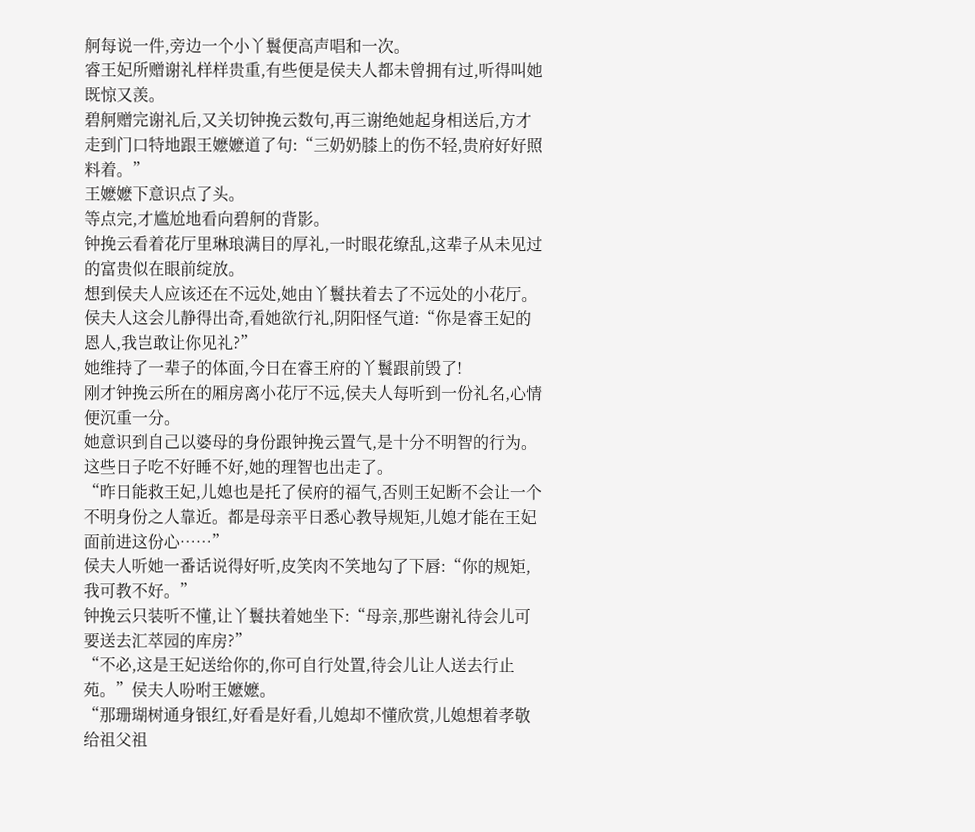舸每说一件,旁边一个小丫鬟便高声唱和一次。
睿王妃所赠谢礼样样贵重,有些便是侯夫人都未曾拥有过,听得叫她既惊又羡。
碧舸赠完谢礼后,又关切钟挽云数句,再三谢绝她起身相送后,方才走到门口特地跟王嬷嬷道了句:“三奶奶膝上的伤不轻,贵府好好照料着。”
王嬷嬷下意识点了头。
等点完,才尴尬地看向碧舸的背影。
钟挽云看着花厅里琳琅满目的厚礼,一时眼花缭乱,这辈子从未见过的富贵似在眼前绽放。
想到侯夫人应该还在不远处,她由丫鬟扶着去了不远处的小花厅。
侯夫人这会儿静得出奇,看她欲行礼,阴阳怪气道:“你是睿王妃的恩人,我岂敢让你见礼?”
她维持了一辈子的体面,今日在睿王府的丫鬟跟前毁了!
刚才钟挽云所在的厢房离小花厅不远,侯夫人每听到一份礼名,心情便沉重一分。
她意识到自己以婆母的身份跟钟挽云置气,是十分不明智的行为。这些日子吃不好睡不好,她的理智也出走了。
“昨日能救王妃,儿媳也是托了侯府的福气,否则王妃断不会让一个不明身份之人靠近。都是母亲平日悉心教导规矩,儿媳才能在王妃面前进这份心……”
侯夫人听她一番话说得好听,皮笑肉不笑地勾了下唇:“你的规矩,我可教不好。”
钟挽云只装听不懂,让丫鬟扶着她坐下:“母亲,那些谢礼待会儿可要送去汇萃园的库房?”
“不必,这是王妃送给你的,你可自行处置,待会儿让人送去行止苑。”侯夫人吩咐王嬷嬷。
“那珊瑚树通身银红,好看是好看,儿媳却不懂欣赏,儿媳想着孝敬给祖父祖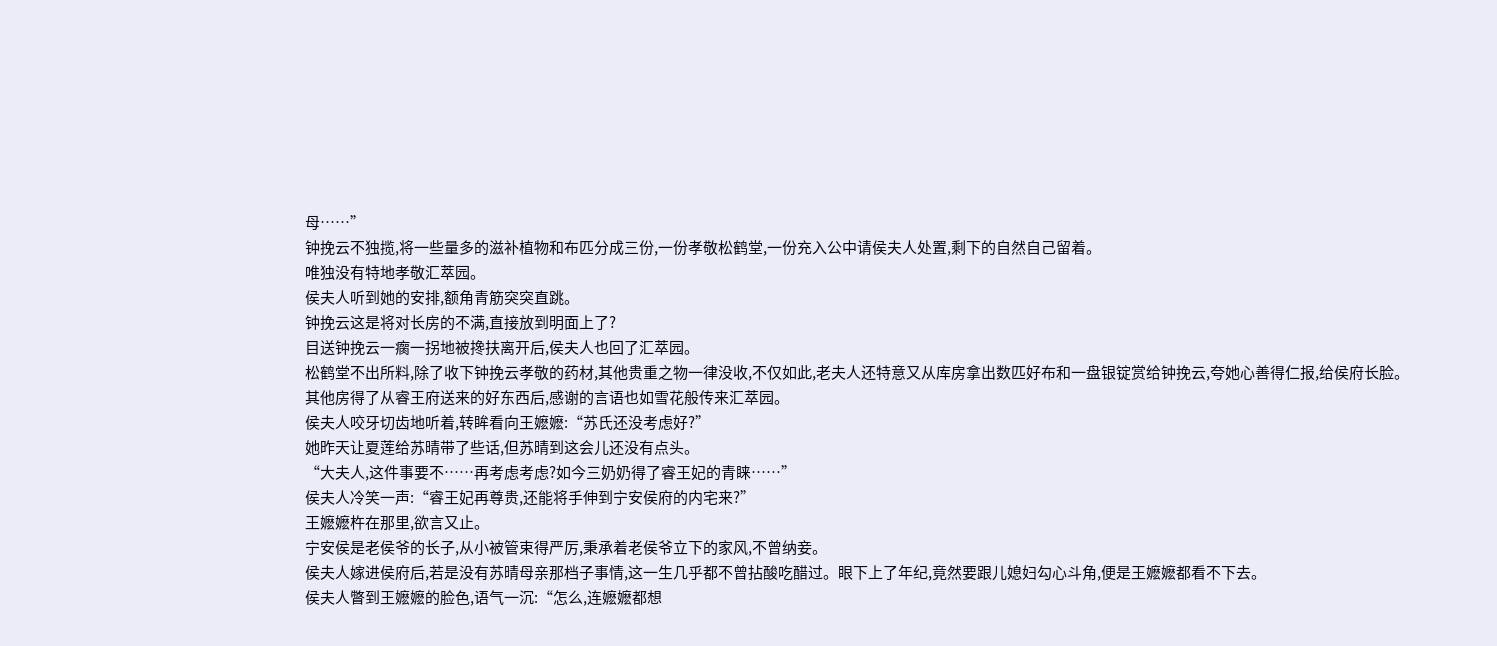母……”
钟挽云不独揽,将一些量多的滋补植物和布匹分成三份,一份孝敬松鹤堂,一份充入公中请侯夫人处置,剩下的自然自己留着。
唯独没有特地孝敬汇萃园。
侯夫人听到她的安排,额角青筋突突直跳。
钟挽云这是将对长房的不满,直接放到明面上了?
目送钟挽云一瘸一拐地被搀扶离开后,侯夫人也回了汇萃园。
松鹤堂不出所料,除了收下钟挽云孝敬的药材,其他贵重之物一律没收,不仅如此,老夫人还特意又从库房拿出数匹好布和一盘银锭赏给钟挽云,夸她心善得仁报,给侯府长脸。
其他房得了从睿王府送来的好东西后,感谢的言语也如雪花般传来汇萃园。
侯夫人咬牙切齿地听着,转眸看向王嬷嬷:“苏氏还没考虑好?”
她昨天让夏莲给苏晴带了些话,但苏晴到这会儿还没有点头。
“大夫人,这件事要不……再考虑考虑?如今三奶奶得了睿王妃的青睐……”
侯夫人冷笑一声:“睿王妃再尊贵,还能将手伸到宁安侯府的内宅来?”
王嬷嬷杵在那里,欲言又止。
宁安侯是老侯爷的长子,从小被管束得严厉,秉承着老侯爷立下的家风,不曾纳妾。
侯夫人嫁进侯府后,若是没有苏晴母亲那档子事情,这一生几乎都不曾拈酸吃醋过。眼下上了年纪,竟然要跟儿媳妇勾心斗角,便是王嬷嬷都看不下去。
侯夫人瞥到王嬷嬷的脸色,语气一沉:“怎么,连嬷嬷都想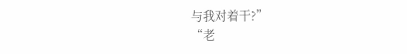与我对着干?”
“老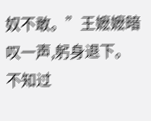奴不敢。”王嬷嬷暗叹一声,躬身退下。
不知过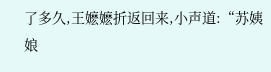了多久,王嬷嬷折返回来,小声道:“苏姨娘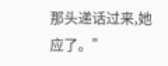那头递话过来,她应了。”